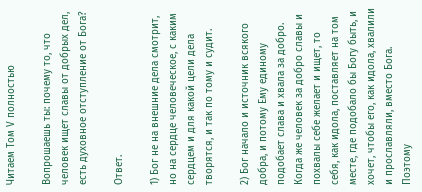Читаем Том V полностью

Вопрошаешь ты: почему то, что человек ищет славы от добрых дел, есть духовное отступление от Бога?

Ответ.

1) Бог не на внешние дела смотрит, но на сердце человеческое, с каким сердцем и для какой цели дела творятся, и так по тому и судит.

2) Бог начало и источник всякого добра, и потому Ему единому подобает слава и хвала за добро. Когда же человек за добро славы и похвалы себе желает и ищет, то себя, как идола, поставляет на том месте, где подобало бы Богу быть, и хочет, чтобы его, как идола, хвалили и прославляли, вместо Бога. Поэтому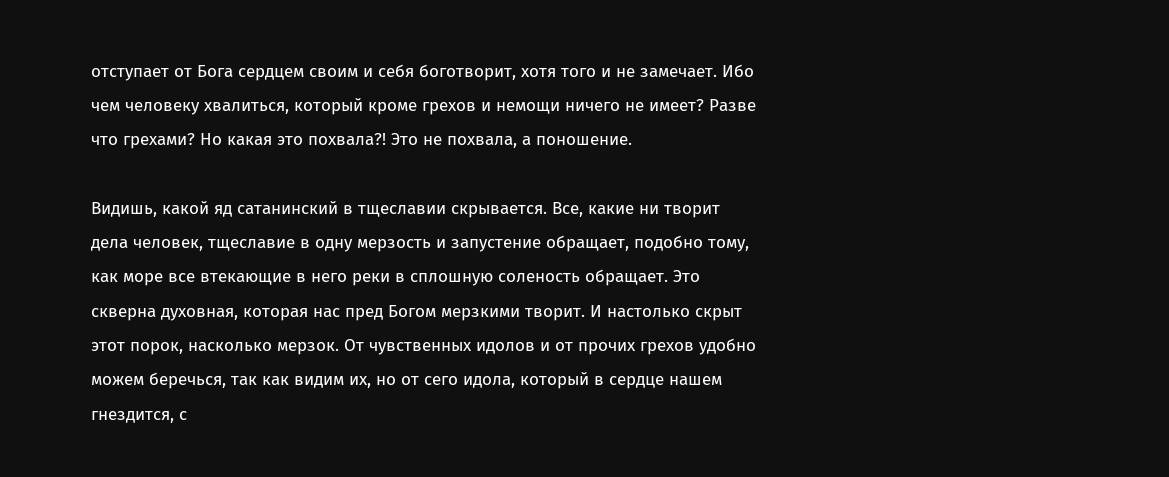отступает от Бога сердцем своим и себя боготворит, хотя того и не замечает. Ибо чем человеку хвалиться, который кроме грехов и немощи ничего не имеет? Разве что грехами? Но какая это похвала?! Это не похвала, а поношение.

Видишь, какой яд сатанинский в тщеславии скрывается. Все, какие ни творит дела человек, тщеславие в одну мерзость и запустение обращает, подобно тому, как море все втекающие в него реки в сплошную соленость обращает. Это скверна духовная, которая нас пред Богом мерзкими творит. И настолько скрыт этот порок, насколько мерзок. От чувственных идолов и от прочих грехов удобно можем беречься, так как видим их, но от сего идола, который в сердце нашем гнездится, с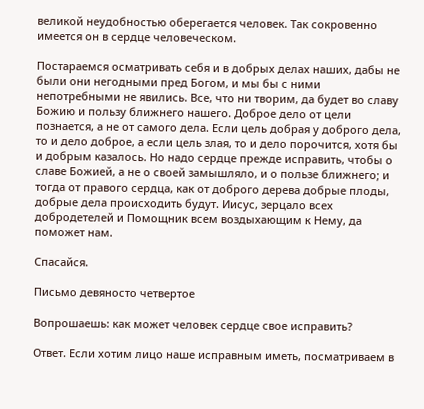великой неудобностью оберегается человек. Так сокровенно имеется он в сердце человеческом.

Постараемся осматривать себя и в добрых делах наших, дабы не были они негодными пред Богом, и мы бы с ними непотребными не явились. Все, что ни творим, да будет во славу Божию и пользу ближнего нашего. Доброе дело от цели познается, а не от самого дела. Если цель добрая у доброго дела, то и дело доброе, а если цель злая, то и дело порочится, хотя бы и добрым казалось. Но надо сердце прежде исправить, чтобы о славе Божией, а не о своей замышляло, и о пользе ближнего; и тогда от правого сердца, как от доброго дерева добрые плоды, добрые дела происходить будут. Иисус, зерцало всех добродетелей и Помощник всем воздыхающим к Нему, да поможет нам.

Спасайся.

Письмо девяносто четвертое

Вопрошаешь: как может человек сердце свое исправить?

Ответ. Если хотим лицо наше исправным иметь, посматриваем в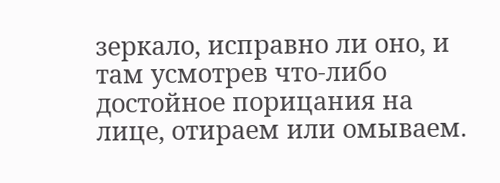зеркало, исправно ли оно, и там усмотрев что-либо достойное порицания на лице, отираем или омываем.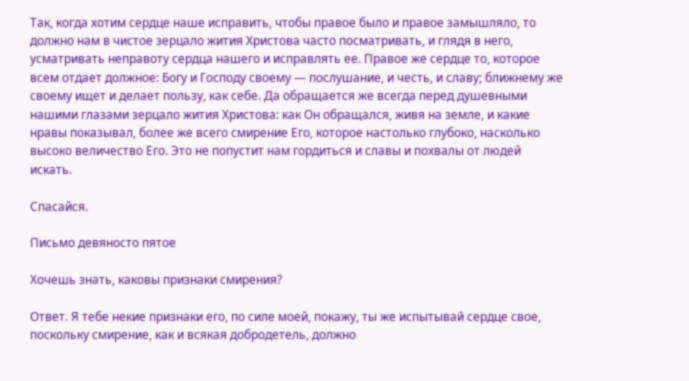Так, когда хотим сердце наше исправить, чтобы правое было и правое замышляло, то должно нам в чистое зерцало жития Христова часто посматривать, и глядя в него, усматривать неправоту сердца нашего и исправлять ее. Правое же сердце то, которое всем отдает должное: Богу и Господу своему — послушание, и честь, и славу; ближнему же своему ищет и делает пользу, как себе. Да обращается же всегда перед душевными нашими глазами зерцало жития Христова: как Он обращался, живя на земле, и какие нравы показывал, более же всего смирение Его, которое настолько глубоко, насколько высоко величество Его. Это не попустит нам гордиться и славы и похвалы от людей искать.

Спасайся.

Письмо девяносто пятое

Хочешь знать, каковы признаки смирения?

Ответ. Я тебе некие признаки его, по силе моей, покажу, ты же испытывай сердце свое, поскольку смирение, как и всякая добродетель, должно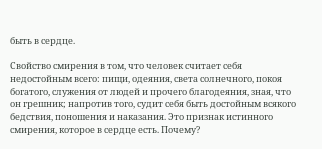быть в сердце.

Свойство смирения в том, что человек считает себя недостойным всего: пищи, одеяния, света солнечного, покоя богатого, служения от людей и прочего благодеяния, зная, что он грешник; напротив того, судит себя быть достойным всякого бедствия, поношения и наказания. Это признак истинного смирения, которое в сердце есть. Почему?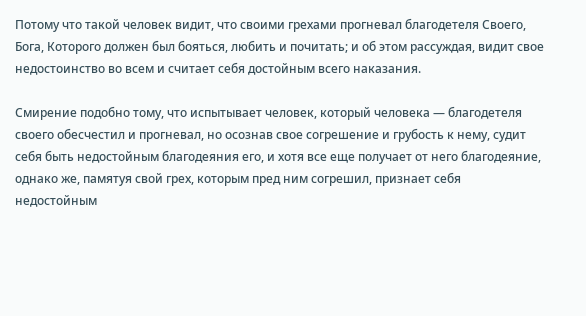Потому что такой человек видит, что своими грехами прогневал благодетеля Своего, Бога, Которого должен был бояться, любить и почитать; и об этом рассуждая, видит свое недостоинство во всем и считает себя достойным всего наказания.

Смирение подобно тому, что испытывает человек, который человека — благодетеля своего обесчестил и прогневал, но осознав свое согрешение и грубость к нему, судит себя быть недостойным благодеяния его, и хотя все еще получает от него благодеяние, однако же, памятуя свой грех, которым пред ним согрешил, признает себя недостойным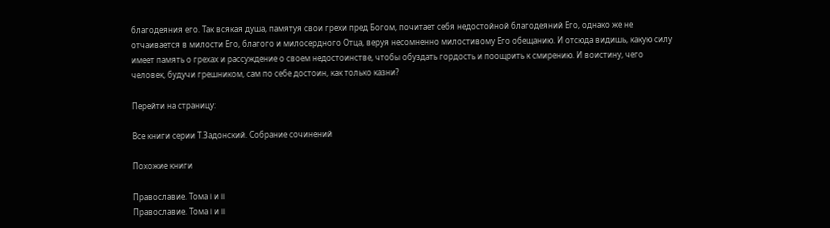благодеяния его. Так всякая душа, памятуя свои грехи пред Богом, почитает себя недостойной благодеяний Его, однако же не отчаивается в милости Его, благого и милосердного Отца, веруя несомненно милостивому Его обещанию. И отсюда видишь, какую силу имеет память о грехах и рассуждение о своем недостоинстве, чтобы обуздать гордость и поощрить к смирению. И воистину, чего человек, будучи грешником, сам по себе достоин, как только казни?

Перейти на страницу:

Все книги серии Т.Задонский. Собрание сочинений

Похожие книги

Православие. Тома I и II
Православие. Тома I и II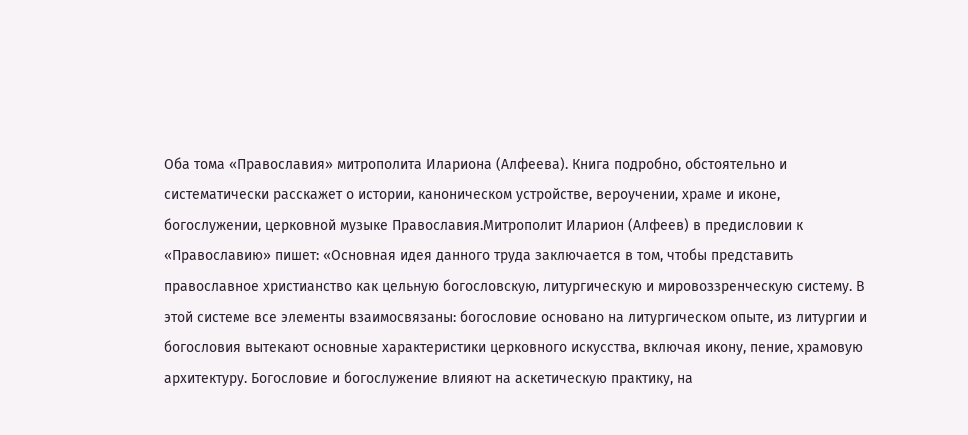Оба тома «Православия» митрополита Илариона (Алфеева). Книга подробно, обстоятельно и систематически расскажет о истории, каноническом устройстве, вероучении, храме и иконе, богослужении, церковной музыке Православия.Митрополит Иларион (Алфеев) в предисловии к «Православию» пишет: «Основная идея данного труда заключается в том, чтобы представить православное христианство как цельную богословскую, литургическую и мировоззренческую систему. В этой системе все элементы взаимосвязаны: богословие основано на литургическом опыте, из литургии и богословия вытекают основные характеристики церковного искусства, включая икону, пение, храмовую архитектуру. Богословие и богослужение влияют на аскетическую практику, на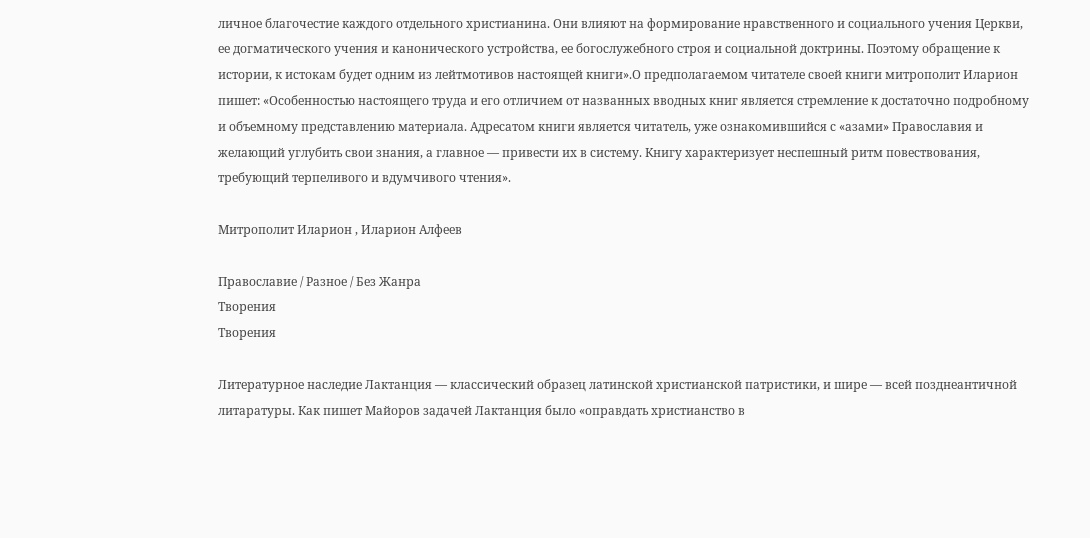личное благочестие каждого отдельного христианина. Они влияют на формирование нравственного и социального учения Церкви, ее догматического учения и канонического устройства, ее богослужебного строя и социальной доктрины. Поэтому обращение к истории, к истокам будет одним из лейтмотивов настоящей книги».О предполагаемом читателе своей книги митрополит Иларион пишет: «Особенностью настоящего труда и его отличием от названных вводных книг является стремление к достаточно подробному и объемному представлению материала. Адресатом книги является читатель, уже ознакомившийся с «азами» Православия и желающий углубить свои знания, а главное — привести их в систему. Книгу характеризует неспешный ритм повествования, требующий терпеливого и вдумчивого чтения».

Митрополит Иларион , Иларион Алфеев

Православие / Разное / Без Жанра
Творения
Творения

Литературное наследие Лактанция — классический образец латинской христианской патристики, и шире — всей позднеантичной литаратуры. Как пишет Майоров задачей Лактанция было «оправдать христианство в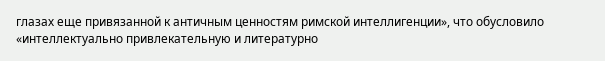глазах еще привязанной к античным ценностям римской интеллигенции», что обусловило «интеллектуально привлекательную и литературно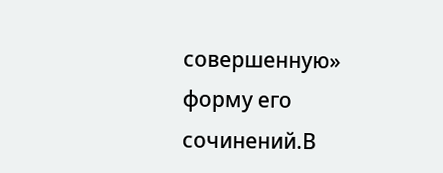совершенную» форму его сочинений.В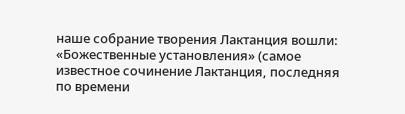наше собрание творения Лактанция вошли: «Божественные установления» (самое известное сочинение Лактанция, последняя по времени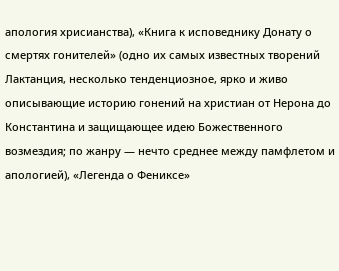апология хрисианства), «Книга к исповеднику Донату о смертях гонителей» (одно их самых известных творений Лактанция, несколько тенденциозное, ярко и живо описывающие историю гонений на христиан от Нерона до Константина и защищающее идею Божественного возмездия; по жанру — нечто среднее между памфлетом и апологией), «Легенда о Фениксе»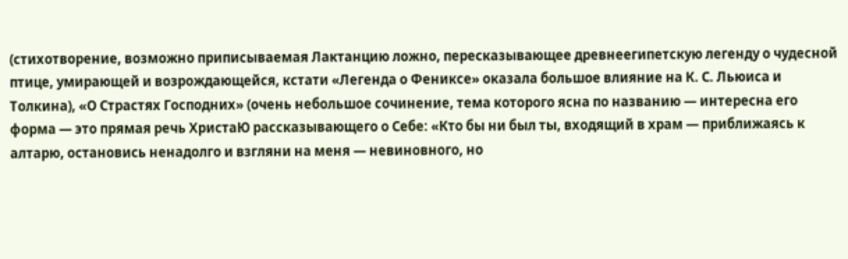(стихотворение, возможно приписываемая Лактанцию ложно, пересказывающее древнеегипетскую легенду о чудесной птице, умирающей и возрождающейся, кстати «Легенда о Фениксе» оказала большое влияние на К. С. Льюиса и Толкина), «О Страстях Господних» (очень небольшое сочинение, тема которого ясна по названию — интересна его форма — это прямая речь ХристаЮ рассказывающего о Себе: «Кто бы ни был ты, входящий в храм — приближаясь к алтарю, остановись ненадолго и взгляни на меня — невиновного, но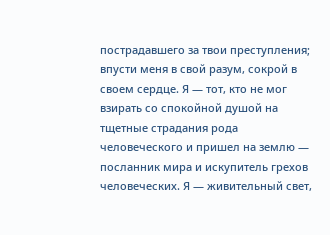пострадавшего за твои преступления; впусти меня в свой разум, сокрой в своем сердце. Я — тот, кто не мог взирать со спокойной душой на тщетные страдания рода человеческого и пришел на землю — посланник мира и искупитель грехов человеческих. Я — живительный свет,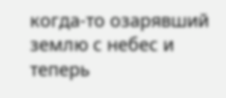когда-то озарявший землю с небес и теперь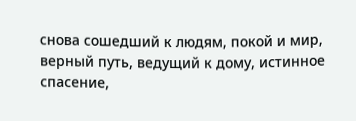снова сошедший к людям, покой и мир, верный путь, ведущий к дому, истинное спасение,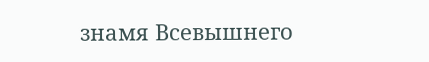знамя Всевышнего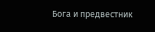Бога и предвестник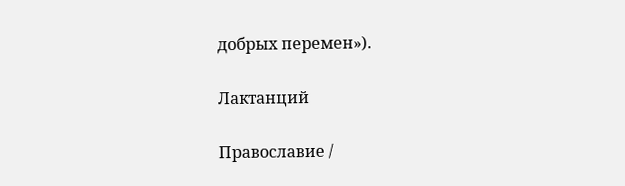добрых перемен»).

Лактанций

Православие /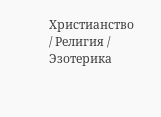Христианство / Религия / Эзотерика